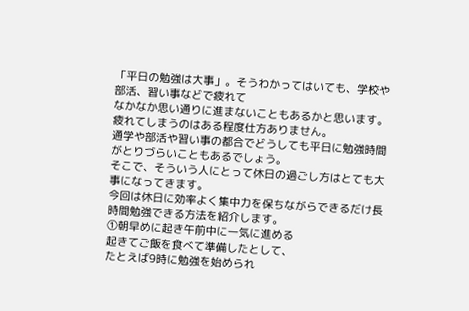「平日の勉強は大事」。そうわかってはいても、学校や部活、習い事などで疲れて
なかなか思い通りに進まないこともあるかと思います。
疲れてしまうのはある程度仕方ありません。
通学や部活や習い事の都合でどうしても平日に勉強時間がとりづらいこともあるでしょう。
そこで、そういう人にとって休日の過ごし方はとても大事になってきます。
今回は休日に効率よく集中力を保ちながらできるだけ長時間勉強できる方法を紹介します。
①朝早めに起き午前中に一気に進める
起きてご飯を食べて準備したとして、
たとえば9時に勉強を始められ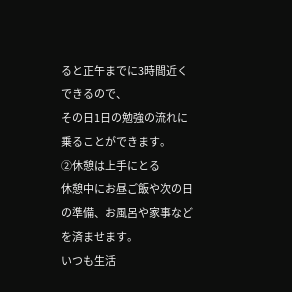ると正午までに3時間近くできるので、
その日1日の勉強の流れに乗ることができます。
②休憩は上手にとる
休憩中にお昼ご飯や次の日の準備、お風呂や家事などを済ませます。
いつも生活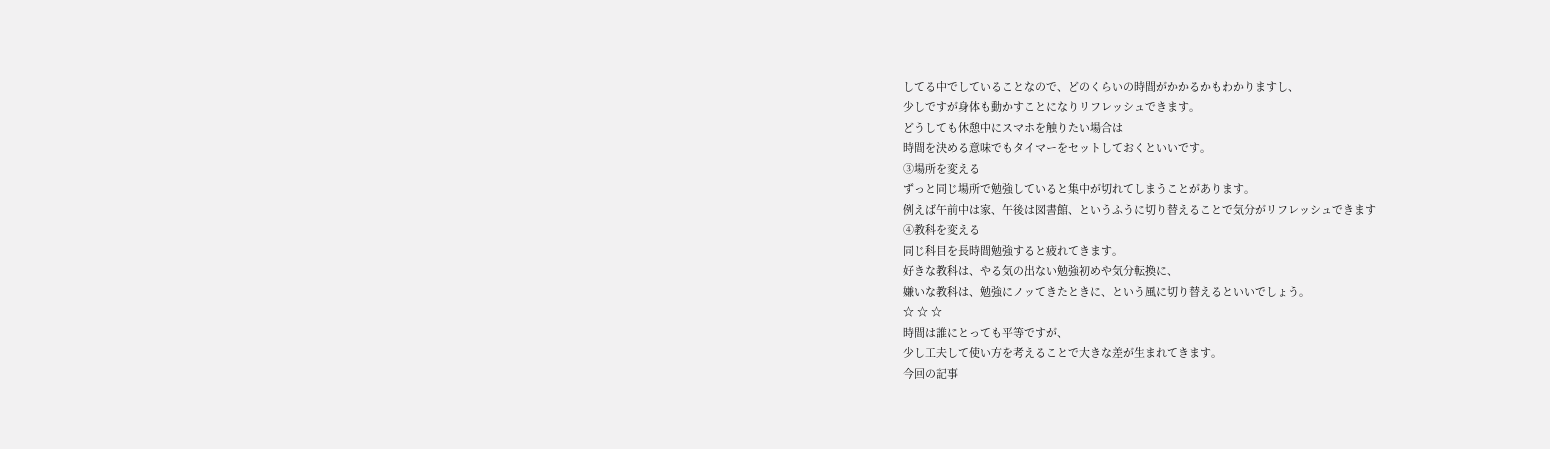してる中でしていることなので、どのくらいの時間がかかるかもわかりますし、
少しですが身体も動かすことになりリフレッシュできます。
どうしても休憩中にスマホを触りたい場合は
時間を決める意味でもタイマーをセットしておくといいです。
③場所を変える
ずっと同じ場所で勉強していると集中が切れてしまうことがあります。
例えば午前中は家、午後は図書館、というふうに切り替えることで気分がリフレッシュできます
④教科を変える
同じ科目を長時間勉強すると疲れてきます。
好きな教科は、やる気の出ない勉強初めや気分転換に、
嫌いな教科は、勉強にノッてきたときに、という風に切り替えるといいでしょう。
☆ ☆ ☆
時間は誰にとっても平等ですが、
少し工夫して使い方を考えることで大きな差が生まれてきます。
今回の記事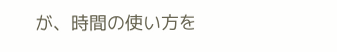が、時間の使い方を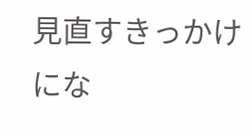見直すきっかけにな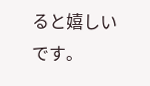ると嬉しいです。